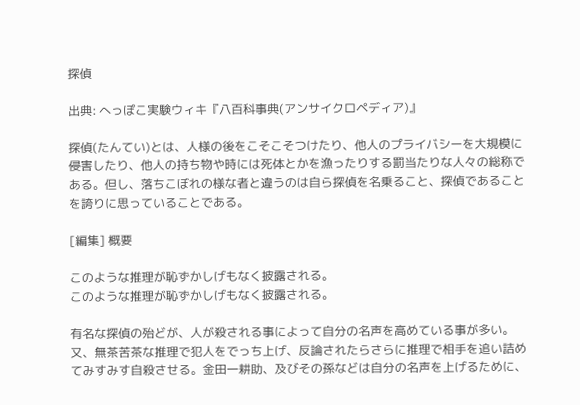探偵

出典: へっぽこ実験ウィキ『八百科事典(アンサイクロペディア)』

探偵(たんてい)とは、人様の後をこそこそつけたり、他人のプライバシーを大規模に侵害したり、他人の持ち物や時には死体とかを漁ったりする罰当たりな人々の総称である。但し、落ちこぼれの様な者と違うのは自ら探偵を名乗ること、探偵であることを誇りに思っていることである。

[編集] 概要

このような推理が恥ずかしげもなく披露される。
このような推理が恥ずかしげもなく披露される。

有名な探偵の殆どが、人が殺される事によって自分の名声を高めている事が多い。又、無茶苦茶な推理で犯人をでっち上げ、反論されたらさらに推理で相手を追い詰めてみすみす自殺させる。金田一耕助、及びその孫などは自分の名声を上げるために、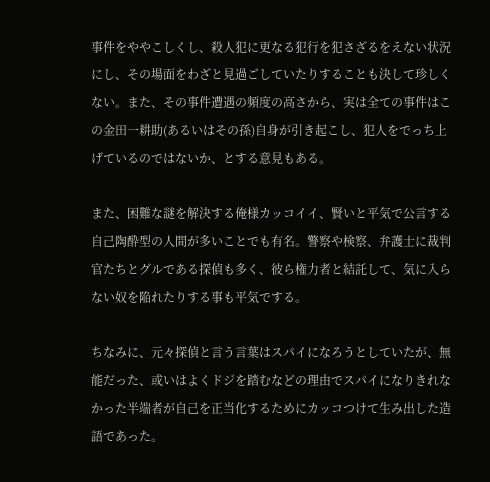事件をややこしくし、殺人犯に更なる犯行を犯さざるをえない状況にし、その場面をわざと見過ごしていたりすることも決して珍しくない。また、その事件遭遇の頻度の高さから、実は全ての事件はこの金田一耕助(あるいはその孫)自身が引き起こし、犯人をでっち上げているのではないか、とする意見もある。

また、困難な謎を解決する俺様カッコイイ、賢いと平気で公言する自己陶酔型の人間が多いことでも有名。警察や検察、弁護士に裁判官たちとグルである探偵も多く、彼ら権力者と結託して、気に入らない奴を陥れたりする事も平気でする。

ちなみに、元々探偵と言う言葉はスパイになろうとしていたが、無能だった、或いはよくドジを踏むなどの理由でスパイになりきれなかった半端者が自己を正当化するためにカッコつけて生み出した造語であった。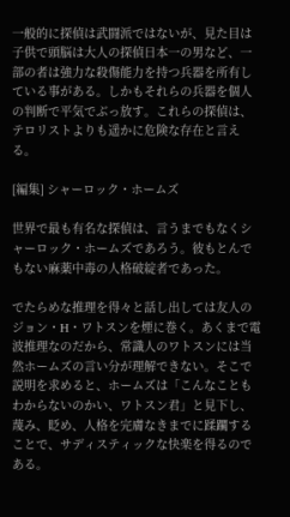一般的に探偵は武闘派ではないが、見た目は子供で頭脳は大人の探偵日本一の男など、一部の者は強力な殺傷能力を持つ兵器を所有している事がある。しかもそれらの兵器を個人の判断で平気でぶっ放す。これらの探偵は、テロリストよりも遥かに危険な存在と言える。

[編集] シャーロック・ホームズ

世界で最も有名な探偵は、言うまでもなくシャーロック・ホームズであろう。彼もとんでもない麻薬中毒の人格破綻者であった。

でたらめな推理を得々と話し出しては友人のジョン・H・ワトスンを煙に巻く。あくまで電波推理なのだから、常識人のワトスンには当然ホームズの言い分が理解できない。そこで説明を求めると、ホームズは「こんなこともわからないのかい、ワトスン君」と見下し、蔑み、貶め、人格を完膚なきまでに蹂躙することで、サディスティックな快楽を得るのである。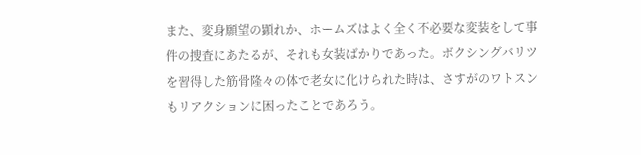また、変身願望の顕れか、ホームズはよく全く不必要な変装をして事件の捜査にあたるが、それも女装ばかりであった。ボクシングバリツを習得した筋骨隆々の体で老女に化けられた時は、さすがのワトスンもリアクションに困ったことであろう。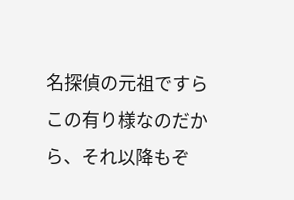名探偵の元祖ですらこの有り様なのだから、それ以降もぞ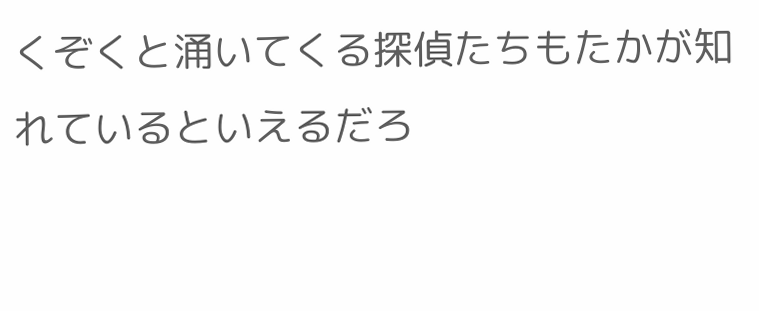くぞくと涌いてくる探偵たちもたかが知れているといえるだろ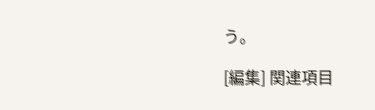う。

[編集] 関連項目